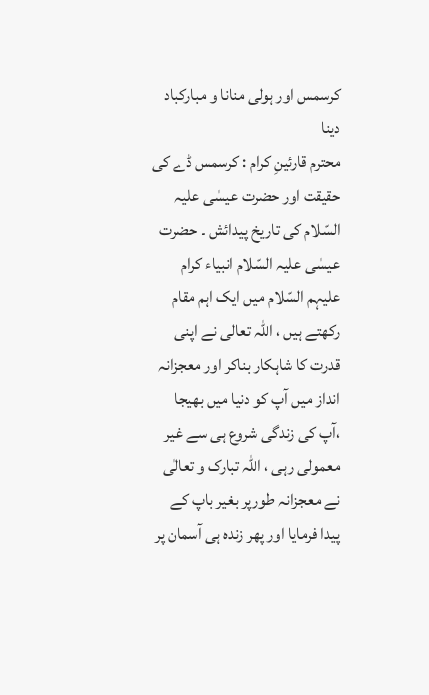کرسمس اور ہولی منانا و مبارکباد دینا
محترم قارئینِ کرام : کرسمس ڈے کی حقیقت اور حضرت عیسٰی علیہ السّلام کی تاریخ پیدائش ۔ حضرت عیسٰی علیہ السّلام انبیاء کرام علیہم السّلام میں ایک اہم مقام رکھتے ہیں ، اللہ تعالی نے اپنی قدرت کا شاہکار بناکر اور معجزانہ انداز میں آپ کو دنیا میں بھیجا ،آپ کی زندگی شروع ہی سے غیر معمولی رہی ، اللہ تبارک و تعالٰی نے معجزانہ طورپر بغیر باپ کے پیدا فرمایا اور پھر زندہ ہی آسمان پر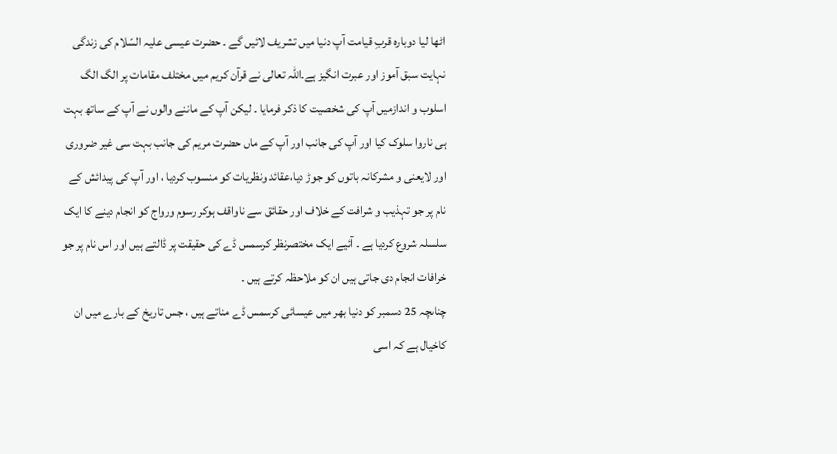اٹھا لیا دوبارہ قربِ قیامت آپ دنیا میں تشریف لائیں گے ۔ حضرت عیسی علیہ السّلام کی زندگی نہایت سبق آموز اور عبرت انگیز ہے۔اللہ تعالی نے قرآن کریم میں مختلف مقامات پر الگ الگ اسلوب و اندازمیں آپ کی شخصیت کا ذکر فرمایا ۔ لیکن آپ کے ماننے والوں نے آپ کے ساتھ بہت ہی ناروا سلوک کیا اور آپ کی جانب اور آپ کے ماں حضرت مریم کی جانب بہت سی غیر ضروری اور لایعنی و مشرکانہ باتوں کو جوڑ دیا،عقائد ونظریات کو منسوب کردیا ، اور آپ کی پیدائش کے نام پر جو تہذیب و شرافت کے خلاف اور حقائق سے ناواقف ہوکر رسوم ورواج کو انجام دینے کا ایک سلسلہ شروع کردیا ہے ۔ آئیے ایک مختصرنظر کرسمس ڈے کی حقیقت پر ڈالتے ہیں اور اس نام پر جو خرافات انجام دی جاتی ہیں ان کو ملاحظہ کرتے ہیں ۔
چناںچہ 25 دسمبر کو دنیا بھر میں عیسائی کرسمس ڈے مناتے ہیں ، جس تاریخ کے بارے میں ان کاخیال ہے کہ اسی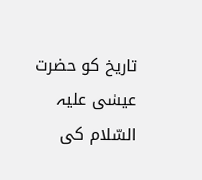تاریخ کو حضرت عیسٰی علیہ السّلام کی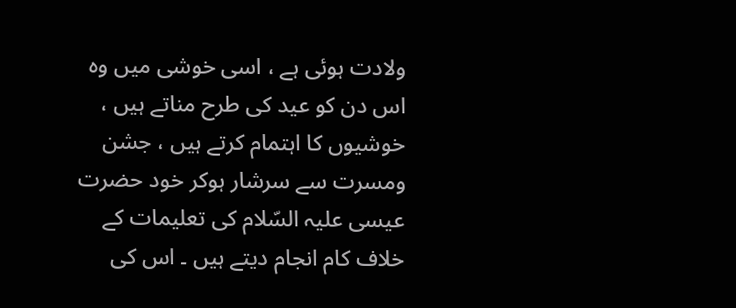ولادت ہوئی ہے ، اسی خوشی میں وہ اس دن کو عید کی طرح مناتے ہیں ، خوشیوں کا اہتمام کرتے ہیں ، جشن ومسرت سے سرشار ہوکر خود حضرت عیسی علیہ السّلام کی تعلیمات کے خلاف کام انجام دیتے ہیں ۔ اس کی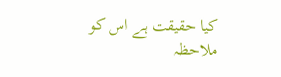کیا حقیقت ہے اس کو ملاحظہ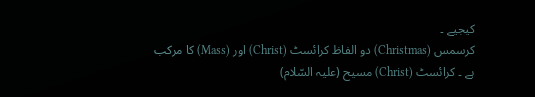کیجیے ۔
کرسمس (Christmas) دو الفاظ کرائسٹ (Christ) اور (Mass) کا مرکب ہے ۔ کرائسٹ (Christ) مسیح (علیہ السّلام)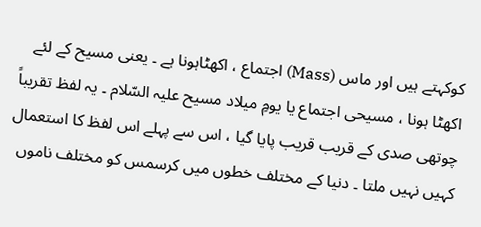کوکہتے ہیں اور ماس (Mass) اجتماع ، اکھٹاہونا ہے ۔ یعنی مسیح کے لئے اکھٹا ہونا ، مسیحی اجتماع یا یومِ میلاد مسیح علیہ السّلام ۔ یہ لفظ تقریباً چوتھی صدی کے قریب قریب پایا گیا ، اس سے پہلے اس لفظ کا استعمال کہیں نہیں ملتا ۔ دنیا کے مختلف خطوں میں کرسمس کو مختلف ناموں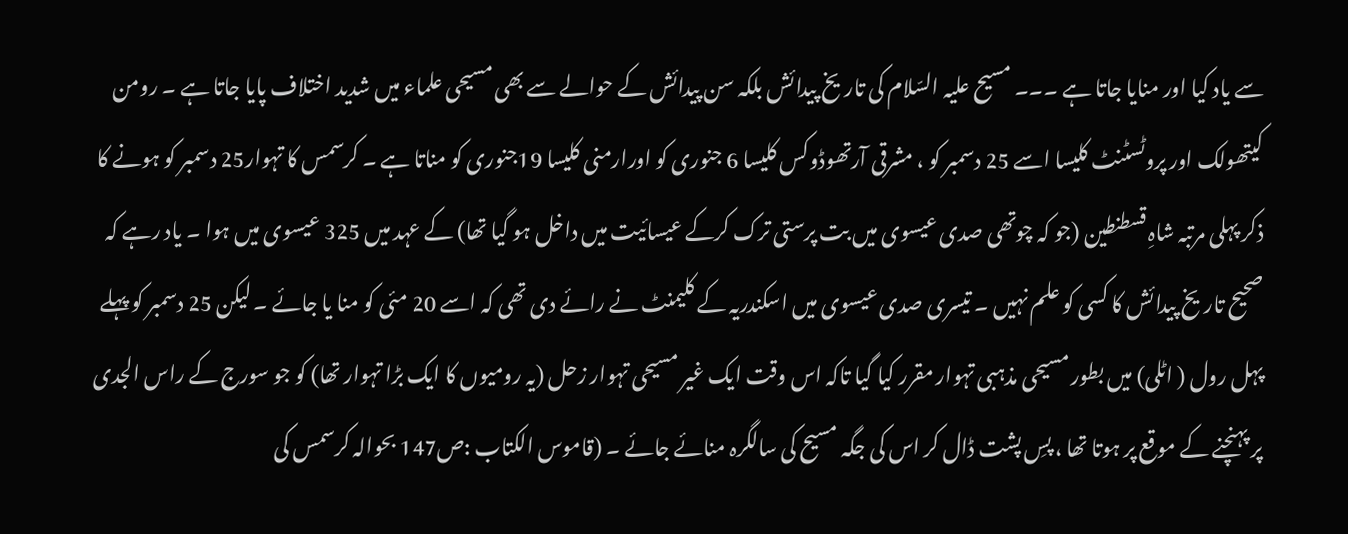سے یاد کیا اور منایا جاتا ہے ۔۔۔ مسیح علیہ السّلام کی تاریخ پیدائش بلکہ سن پیدائش کے حوالے سے بھی مسیحی علماء میں شدید اختلاف پایا جاتا ہے ۔ رومن کیتھولک اور پروٹسٹنٹ کلیسا اسے 25 دسمبر کو ، مشرقی آرتھوڈوکس کلیسا 6 جنوری کو اورارمنی کلیسا 19جنوری کو مناتا ہے ۔ کرسمس کا تہوار25 دسمبر کو ہونے کا ذکر پہلی مرتبہ شاہِ قسطنطین (جو کہ چوتھی صدی عیسوی میں بت پرستی ترک کرکے عیسائیت میں داخل ہو گیا تھا) کے عہد میں 325 عیسوی میں ہوا ۔ یاد رہے کہ صحیح تاریخ پیدائش کا کسی کو علم نہیں ۔ تیسری صدی عیسوی میں اسکندریہ کے کلیمنٹ نے رائے دی تھی کہ اسے 20 مئی کو منا یا جائے ۔ لیکن 25 دسمبر کو پہلے پہل رول ( اٹلی) میں بطور مسیحی مذہبی تہوار مقرر کیا گیا تاکہ اس وقت ایک غیر مسیحی تہوار زحل (یہ رومیوں کا ایک بڑا تہوار تھا) کو جو سورج کے راس الجدی پر پہنچنے کے موقع پر ہوتا تھا ، پسِ پشت ڈال کر اس کی جگہ مسیح کی سالگرہ منائے جائے ۔ (قاموس الکتاب :ص147 بحوالہ کرسمس کی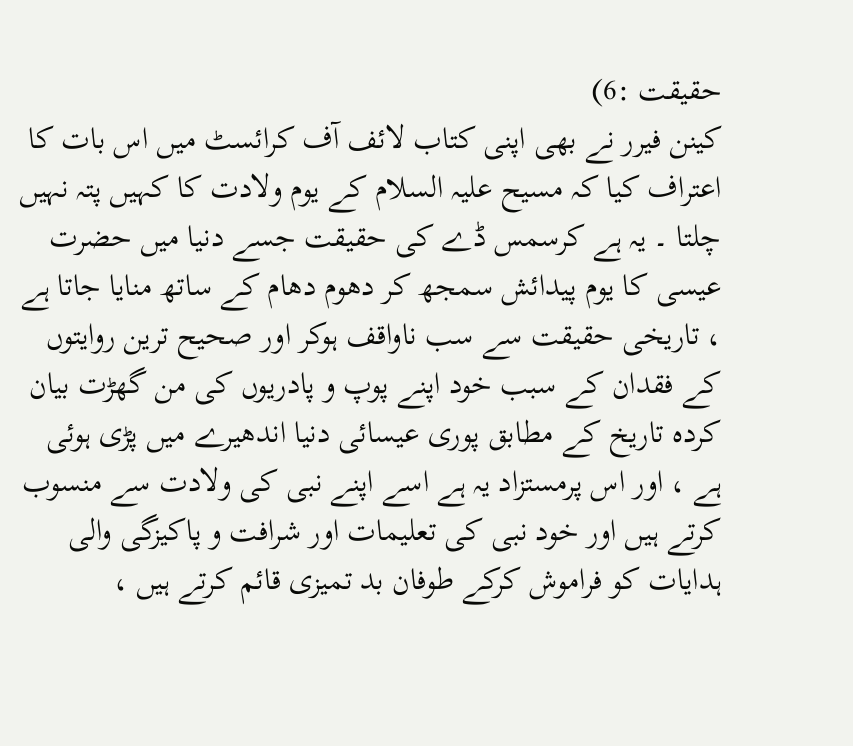حقیقت :6)
کینن فیرر نے بھی اپنی کتاب لائف آف کرائسٹ میں اس بات کا اعتراف کیا کہ مسیح علیہ السلام کے یوم ولادت کا کہیں پتہ نہیں چلتا ۔ یہ ہے کرسمس ڈے کی حقیقت جسے دنیا میں حضرت عیسی کا یوم پیدائش سمجھ کر دھوم دھام کے ساتھ منایا جاتا ہے ، تاریخی حقیقت سے سب ناواقف ہوکر اور صحیح ترین روایتوں کے فقدان کے سبب خود اپنے پوپ و پادریوں کی من گھڑت بیان کردہ تاریخ کے مطابق پوری عیسائی دنیا اندھیرے میں پڑی ہوئی ہے ، اور اس پرمستزاد یہ ہے اسے اپنے نبی کی ولادت سے منسوب کرتے ہیں اور خود نبی کی تعلیمات اور شرافت و پاکیزگی والی ہدایات کو فراموش کرکے طوفان بد تمیزی قائم کرتے ہیں ،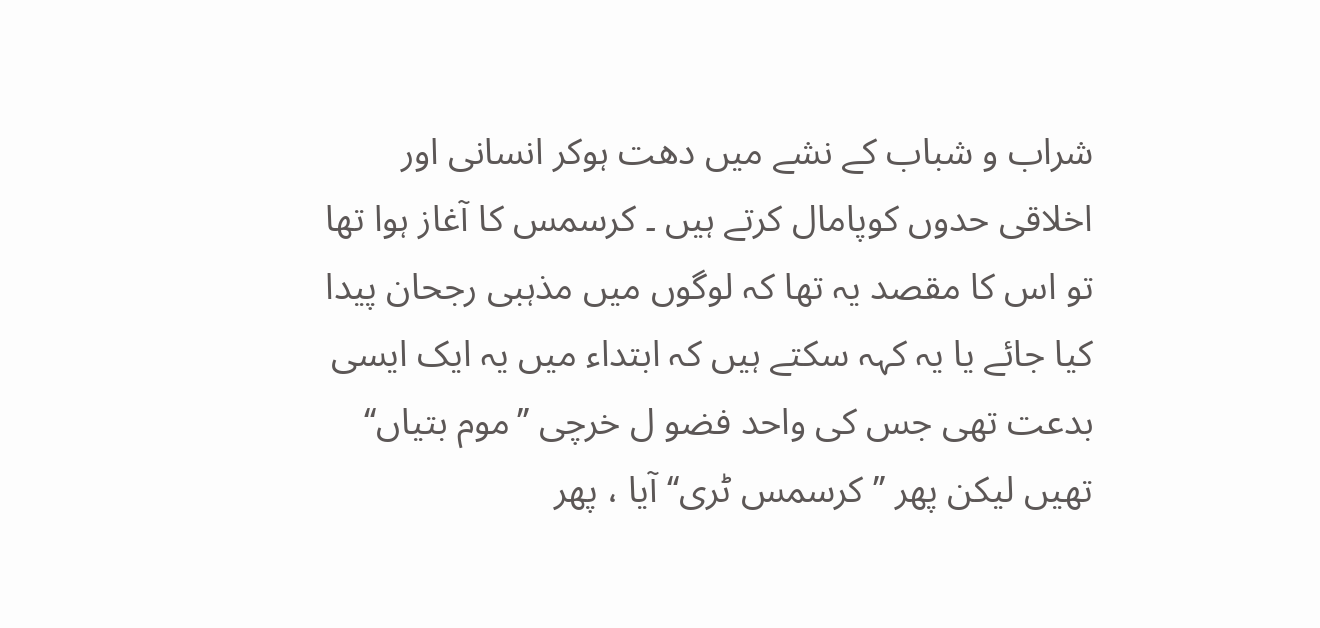شراب و شباب کے نشے میں دھت ہوکر انسانی اور اخلاقی حدوں کوپامال کرتے ہیں ۔ کرسمس کا آغاز ہوا تھا تو اس کا مقصد یہ تھا کہ لوگوں میں مذہبی رجحان پیدا کیا جائے یا یہ کہہ سکتے ہیں کہ ابتداء میں یہ ایک ایسی بدعت تھی جس کی واحد فضو ل خرچی ’’موم بتیاں‘‘ تھیں لیکن پھر ’’کرسمس ٹری‘‘ آیا ، پھر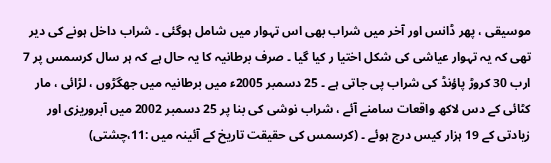موسیقی ، پھر ڈانس اور آخر میں شراب بھی اس تہوار میں شامل ہوگئی ۔ شراب داخل ہونے کی دیر تھی کہ یہ تہوار عیاشی کی شکل اختیا ر کیا گیا ۔ صرف برطانیہ کا یہ حال ہے کہ ہر سال کرسمس پر 7 ارب 30 کروڑ پاؤنڈ کی شراب پی جاتی ہے ۔ 25 دسمبر 2005ء میں برطانیہ میں جھگڑوں ، لڑائی ، مار کٹائی کے دس لاکھ واقعات سامنے آئے ، شراب نوشی کی بنا پر 25 دسمبر 2002 میں آبروریزی اور زیادتی کے 19 ہزار کیس درج ہوئے ۔ (کرسمس کی حقیقت تاریخ کے آئینہ میں :11،چشتی)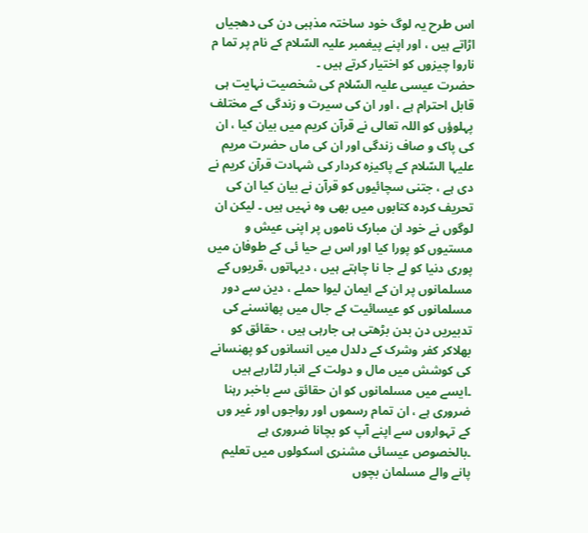اس طرح یہ لوگ خود ساختہ مذہبی دن کی دھجیاں اڑاتے ہیں ، اور اپنے پیغمبر علیہ السّلام کے نام پر تما م ناروا چیزوں کو اختیار کرتے ہیں ۔
حضرت عیسی علیہ السّلام کی شخصیت نہایت ہی قابل احترام ہے ، اور ان کی سیرت و زندگی کے مختلف پہلوؤں کو اللہ تعالی نے قرآن کریم میں بیان کیا ، ان کی پاک و صاف زندگی اور ان کی ماں حضرت مریم علیہا السّلام کے پاکیزہ کردار کی شہادت قرآن کریم نے دی ہے ، جتنی سچائیوں کو قرآن نے بیان کیا ان کی تحریف کردہ کتابوں میں بھی وہ نہیں ہیں ۔ لیکن ان لوگوں نے خود ان مبارک ناموں پر اپنی عیش و مستیوں کو پورا کیا اور اس بے حیا ئی کے طوفان میں پوری دنیا کو لے جا نا چاہتے ہیں ، دیہاتوں ،قریوں کے مسلمانوں پر ان کے ایمان لیوا حملے ، دین سے دور مسلمانوں کو عیسائیت کے جال میں پھانسنے کی تدبیریں دن بدن بڑھتی ہی جارہی ہیں ، حقائق کو بھلاکر کفر وشرک کے دلدل میں انسانوں کو پھنسانے کی کوشش میں مال و دولت کے انبار لٹارہے ہیں ۔ایسے میں مسلمانوں کو ان حقائق سے باخبر رہنا ضروری ہے ، ان تمام رسموں اور رواجوں اور غیر وں کے تہواروں سے اپنے آپ کو بچانا ضروری ہے ۔بالخصوص عیسائی مشنری اسکولوں میں تعلیم پانے والے مسلمان بچوں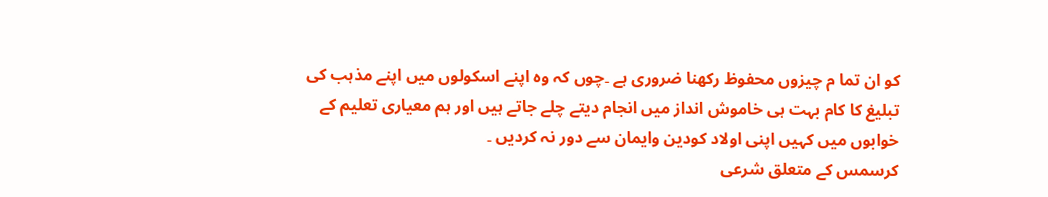کو ان تما م چیزوں محفوظ رکھنا ضروری ہے ۔چوں کہ وہ اپنے اسکولوں میں اپنے مذہب کی تبلیغ کا کام بہت ہی خاموش انداز میں انجام دیتے چلے جاتے ہیں اور ہم معیاری تعلیم کے خوابوں میں کہیں اپنی اولاد کودین وایمان سے دور نہ کردیں ۔
کرسمس کے متعلق شرعی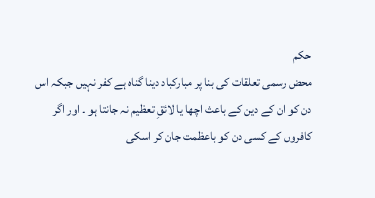حکم
محض رسمی تعلقات کی بنا پر مبارکباد دینا گناہ ہے کفر نہیں جبکہ اس دن کو ان کے دین کے باعث اچھا یا لائقِ تعظیم نہ جانتا ہو ۔ اور اگر کافروں کے کسی دن کو باعظمت جان کر اسکی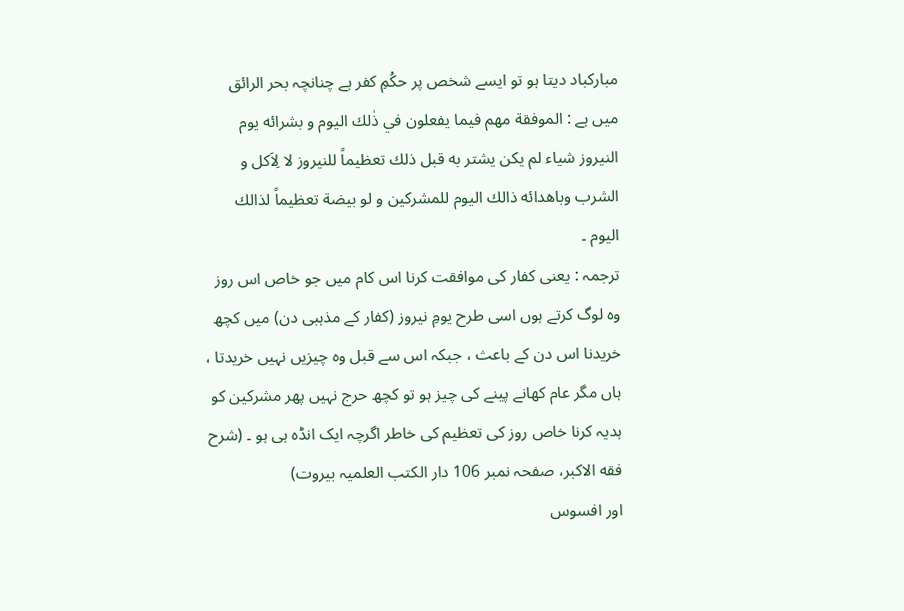مبارکباد دیتا ہو تو ایسے شخص پر حکُمِ کفر ہے چنانچہ بحر الرائق میں ہے : الموفقة مھم فیما یفعلون في ذٰلك الیوم و بشرائه یوم النیروز شیاء لم یکن یشتر به قبل ذلك تعظیماً للنیروز لا لِاَکل و الشرب وباھدائه ذالك الیوم للمشرکین و لو بیضة تعظیماً لذالك الیوم ۔
ترجمہ : یعنی کفار کی موافقت کرنا اس کام میں جو خاص اس روز وہ لوگ کرتے ہوں اسی طرح یومِ نیروز (کفار کے مذہبی دن) میں کچھ خریدنا اس دن کے باعث ، جبکہ اس سے قبل وہ چیزیں نہیں خریدتا ، ہاں مگر عام کھانے پینے کی چیز ہو تو کچھ حرج نہیں پھر مشرکین کو ہدیہ کرنا خاص روز کی تعظیم کی خاطر اگرچہ ایک انڈہ ہی ہو ۔ (شرح فقه الاکبر، صفحہ نمبر 106 دار الکتب العلمیہ بیروت)
اور افسوس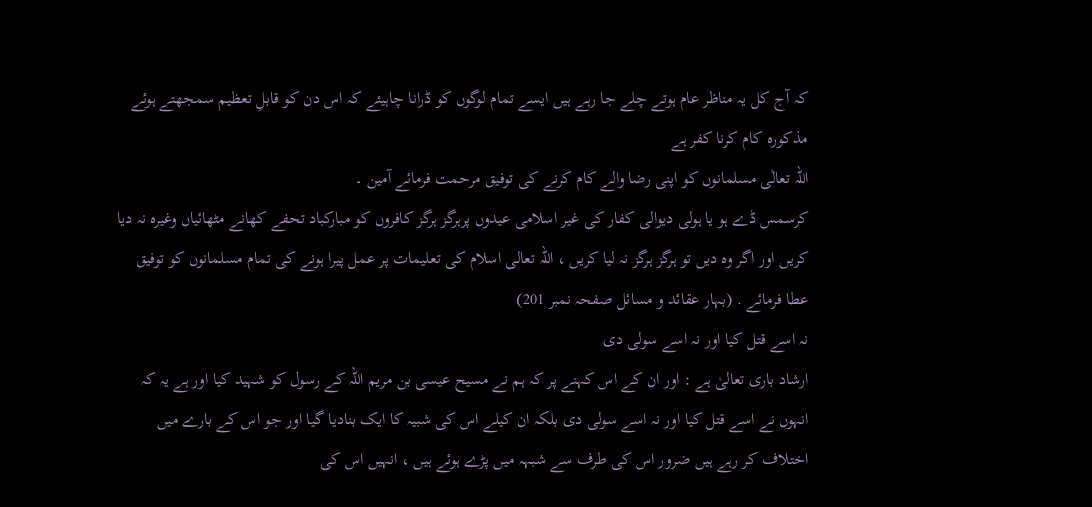کہ آج کل یہ مناظر عام ہوتے چلے جا رہے ہیں ایسے تمام لوگوں کو ڈرانا چاہیئے کہ اس دن کو قابلِ تعظیم سمجھتے ہوئے مذکورہ کام کرنا کفر ہے
اللہ تعالٰی مسلمانوں کو اپنی رضا والے کام کرنے کی توفیق مرحمت فرمائے آمین ۔
کرسمس ڈے ہو یا ہولی دیوالی کفار کی غیر اسلامی عیدوں پرہرگز ہرگز کافروں کو مبارکباد تحفے کھانے مٹھائیاں وغیرہ نہ دیا کریں اور اگر وہ دیں تو ہرگز ہرگز نہ لیا کریں ، اللہ تعالی اسلام کی تعلیمات پر عمل پیرا ہونے کی تمام مسلمانوں کو توفیق عطا فرمائے . (بہار عقائد و مسائل صفحہ نمبر 201)
نہ اسے قتل کیا اور نہ اسے سولی دی
ارشاد باری تعالیٰ ہے : اور ان کے اس کہنے پر کہ ہم نے مسیح عیسی بن مریم اللہ کے رسول کو شہید کیا اور ہے یہ کہ انہوں نے اسے قتل کیا اور نہ اسے سولی دی بلکہ ان کیلے اس کی شبیہ کا ایک بنادیا گیا اور جو اس کے بارے میں اختلاف کر رہے ہیں ضرور اس کی طرف سے شبہہ میں پڑے ہوئے ہیں ، انہیں اس کی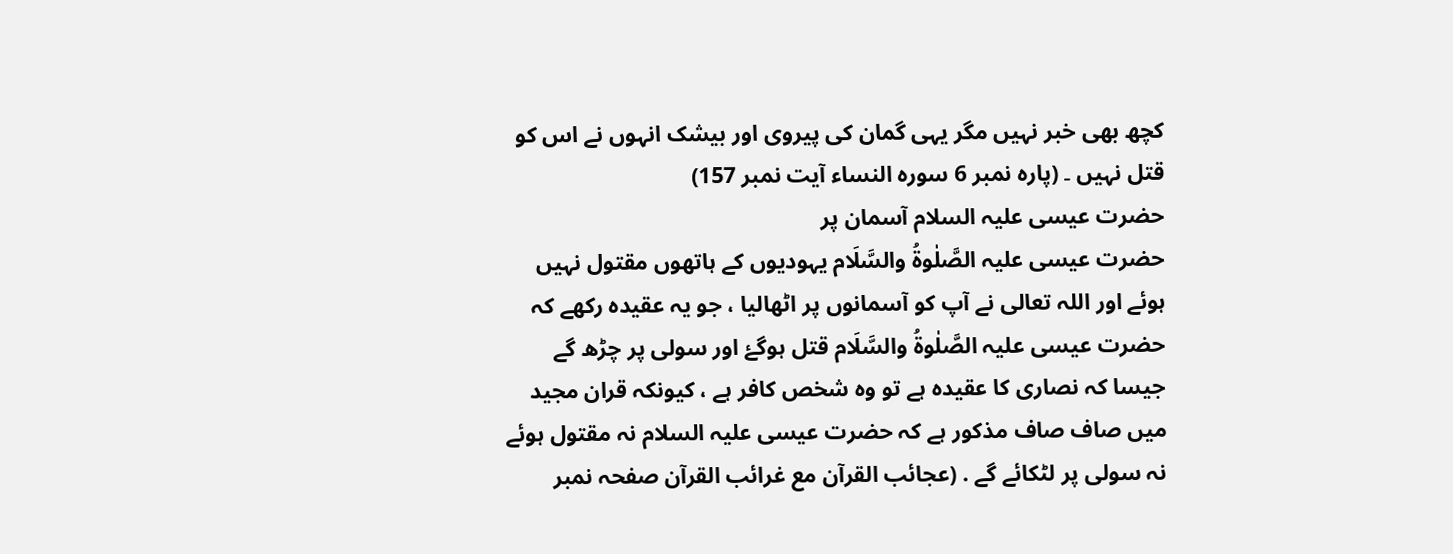کچھ بھی خبر نہیں مگر یہی گمان کی پیروی اور بیشک انہوں نے اس کو قتل نہیں ۔ (پارہ نمبر 6 سورہ النساء آیت نمبر 157)
حضرت عیسی علیہ السلام آسمان پر
حضرت عیسی علیہ الصَّلٰوۃُ والسَّلَام یہودیوں کے ہاتھوں مقتول نہیں ہوئے اور اللہ تعالی نے آپ کو آسمانوں پر اٹھالیا ، جو یہ عقیدہ رکھے کہ حضرت عیسی علیہ الصَّلٰوۃُ والسَّلَام قتل ہوگۓ اور سولی پر چڑھ گے جیسا کہ نصاری کا عقیدہ ہے تو وہ شخص کافر ہے ، کیونکہ قران مجید میں صاف صاف مذکور ہے کہ حضرت عیسی علیہ السلام نہ مقتول ہوئے نہ سولی پر لٹکائے گے . (عجائب القرآن مع غرائب القرآن صفحہ نمبر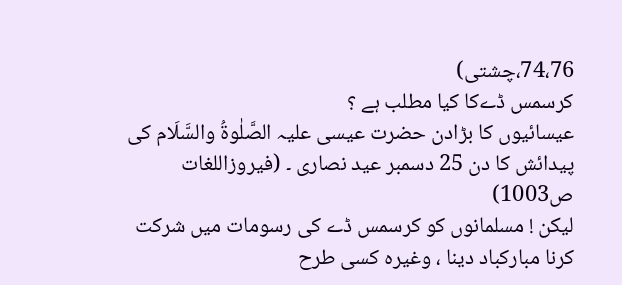74،76،چشتی)
کرسمس ڈےکا کیا مطلب ہے ؟
عیسائیوں کا بڑادن حضرت عیسی علیہ الصَّلٰوۃُ والسَّلَام کی پیدائش کا دن 25 دسمبر عید نصاری ۔ (فیروزاللغات ص1003)
لیکن ! مسلمانوں کو کرسمس ڈے کی رسومات میں شرکت کرنا مبارکباد دینا ، وغیرہ کسی طرح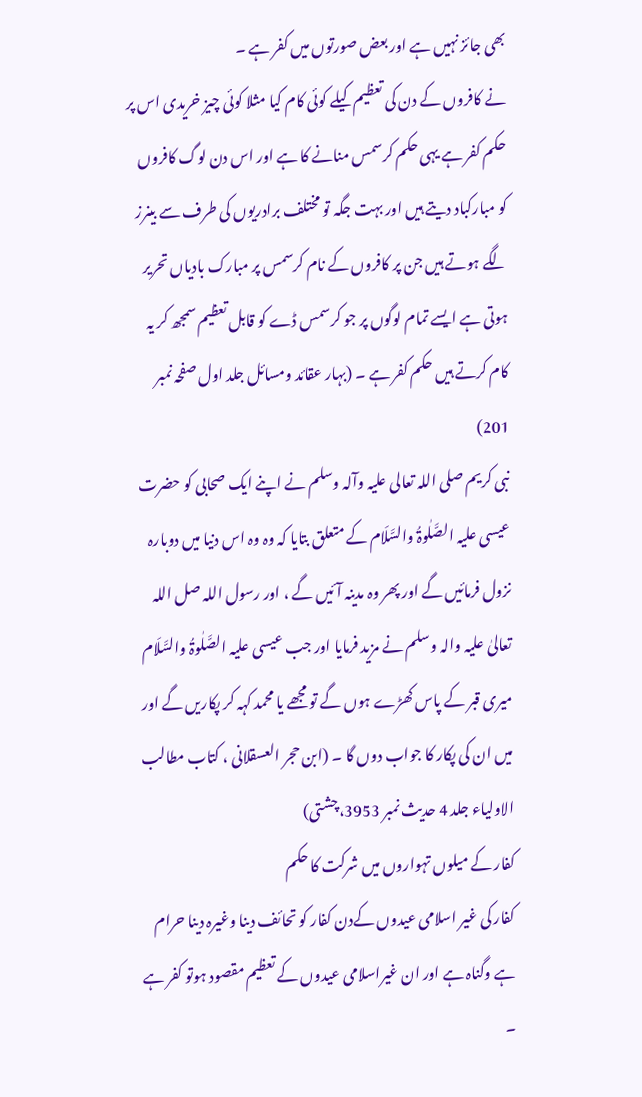بھی جائز نہیں ہے اور بعض صورتوں میں کفر ہے ۔
نے کافروں کے دن کی تعظیم کیلے کوئی کام کیا مثلا کوئی چیز خریدی اس پر حکم کفر ہے یہی حکم کرسمس منانے کا ہے اور اس دن لوگ کافروں کو مبارکباد دیتے ہیں اور بہت جگہ تو مختلف برادریوں کی طرف سے بینرز لگے ہوتے ہیں جن پر کافروں کے نام کرسمس پر مبارک بادیاں تحریر ہوتی ہے ایسے تمام لوگوں پر جو کرسمس ڈے کو قابل تعظیم سمجھ کر یہ کام کرتے ہیں حکم کفر ہے ۔ (بہار عقائد ومسائل جلد اول صفحہ نمبر 201)
نبی کریم صلی اللہ تعالی علیہ وآلہ وسلم نے اپنے ایک صحابی کو حضرت عیسی علیہ الصَّلٰوۃُ والسَّلَام کے متعلق بتایا کہ وہ وہ اس دنیا میں دوبارہ نزول فرمائیں گے اور پھر وہ مدینہ آئیں گے ، اور رسول اللہ صل اللہ تعالیٰ علیہ والہ وسلم نے مزید فرمایا اور جب عیسی علیہ الصَّلٰوۃُ والسَّلَام میری قبر کے پاس کھڑے ہوں گے تو مجھے یا محمد کہہ کر پکاریں گے اور میں ان کی پکار کا جواب دوں گا ۔ (ابن حجر العسقلانی ، کتاب مطالب الاولیاء جلد 4 حدیث نمبر 3953،چشتی)
کفار کے میلوں تہواروں میں شرکت کا حکم
کفار کی غیر اسلامی عیدوں کےدن کفار کو تحائف دینا وغیرہ دینا حرام ہے وگناہ ہے اور ان غیراسلامی عیدوں کے تعظیم مقصود ہوتو کفر ہے ۔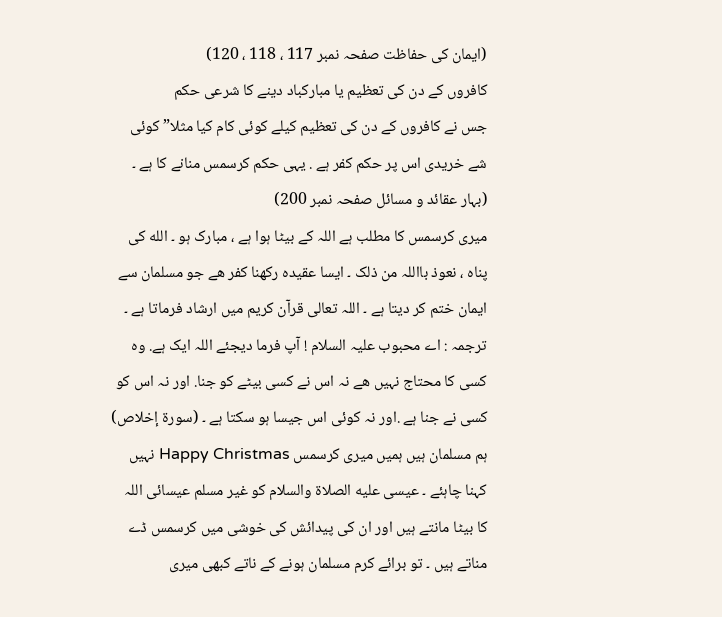(ایمان کی حفاظت صفحہ نمبر 117 ، 118 ، 120)
کافروں کے دن کی تعظیم یا مبارکباد دینے کا شرعی حکم
جس نے کافروں کے دن کی تعظیم کیلے کوئی کام کیا مثلا” کوئی شے خریدی اس پر حکم کفر ہے . یہی حکم کرسمس منانے کا ہے ۔ (بہار عقائد و مسائل صفحہ نمبر 200)
میری کرسمس کا مطلب ہے اللہ کے بیٹا ہوا ہے ، مبارک ہو ۔ الله کی پناہ ، نعوذ بااللہ من ذلک ۔ ایسا عقیدہ رکھنا کفر ھے جو مسلمان سے ایمان ختم کر دیتا ہے ۔ اللہ تعالی قرآن کریم میں ارشاد فرماتا ہے ۔ ترجمہ : اے محبوب علیہ السلام ! آپ فرما دیجئے اللہ ایک ہے. وہ کسی کا محتاج نہیں ھے نہ اس نے کسی بیٹے کو جنا. اور نہ اس کو کسی نے جنا ہے .اور نہ کوئی اس جیسا ہو سکتا ہے ۔ (سورة إخلاص)
ہم مسلمان ہیں ہمیں میری کرسمس Happy Christmas نہیں کہنا چاہئے ۔ عیسی عليه الصلاة والسلام کو غیر مسلم عیسائی اللہ کا بیٹا مانتے ہیں اور ان کی پیدائش کی خوشی میں کرسمس ڈے مناتے ہیں ۔ تو برائے کرم مسلمان ہونے کے ناتے کبھی میری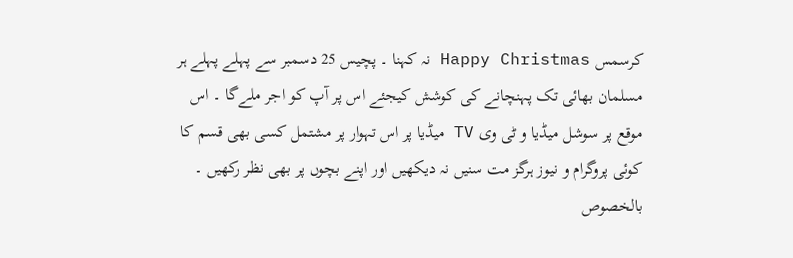کرسمس Happy Christmas نہ کہنا ۔ پچیس 25 دسمبر سے پہلے پہلے ہر مسلمان بھائی تک پہنچانے کی کوشش کیجئے اس پر آپ کو اجر ملےگا ۔ اس موقع پر سوشل میڈیا و ٹی وی TV میڈیا پر اس تہوار پر مشتمل کسی بھی قسم کا کوئی پروگرام و نیوز ہرگز مت سنیں نہ دیکھیں اور اپنے بچوں پر بھی نظر رکھیں ۔
بالخصوص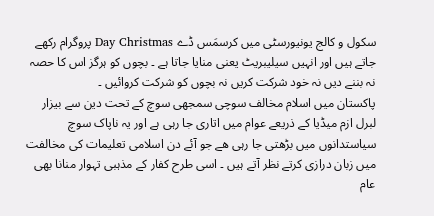سکول و کالج یونیورسٹی میں کرسمَس ڈے Day Christmas پروگرام رکھے جاتے ہیں اور انہیں سیلیبریٹ یعنی منایا جاتا ہے ۔ بچوں کو ہرگز اس کا حصہ نہ بننے دیں نہ خود شرکت کریں نہ بچوں کو شرکت کروائیں ۔
پاکستان میں اسلام مخالف سوچی سمجھی سوچ کے تحت دین سے بیزار لبرل ازم میڈیا کے ذریعے عوام میں اتاری جا رہی ہے اور یہ ناپاک سوچ سیاستدانوں میں بڑھتی جا رہی ھے جو آئے دن اسلامی تعلیمات کی مخالفت میں زبان درازی کرتے نظر آتے ہیں ۔ اسی طرح کفار کے مذہبی تہوار منانا بھی عام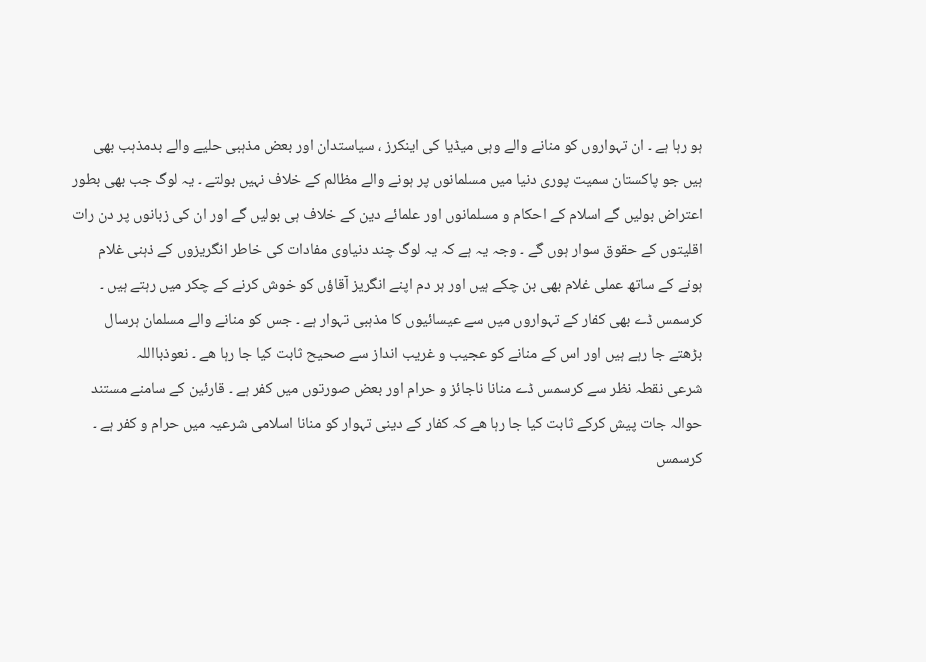ہو رہا ہے ۔ ان تہواروں کو منانے والے وہی میڈیا کی اینکرز ، سیاستدان اور بعض مذہبی حلیے والے بدمذہب بھی ہیں جو پاکستان سمیت پوری دنیا میں مسلمانوں پر ہونے والے مظالم کے خلاف نہیں بولتے ۔ یہ لوگ جب بھی بطور اعتراض بولیں گے اسلام کے احکام و مسلمانوں اور علمائے دین کے خلاف ہی بولیں گے اور ان کی زبانوں پر دن رات اقلیتوں کے حقوق سوار ہوں گے ۔ وجہ یہ ہے کہ یہ لوگ چند دنیاوی مفادات کی خاطر انگریزوں کے ذہنی غلام ہونے کے ساتھ عملی غلام بھی بن چکے ہیں اور ہر دم اپنے انگریز آقاؤں کو خوش کرنے کے چکر میں رہتے ہیں ۔
کرسمس ڈے بھی کفار کے تہواروں میں سے عیسائیوں کا مذہبی تہوار ہے ۔ جس کو منانے والے مسلمان ہرسال بڑھتے جا رہے ہیں اور اس کے منانے کو عجیب و غریب انداز سے صحیح ثابت کیا جا رہا ھے ۔ نعوذبااللہ
شرعی نقطہ نظر سے کرسمس ڈے منانا ناجائز و حرام اور بعض صورتوں میں کفر ہے ۔ قارئین کے سامنے مستند حوالہ جات پیش کرکے ثابت کیا جا رہا ھے کہ کفار کے دینی تہوار کو منانا اسلامی شرعیہ میں حرام و کفر ہے ۔
کرسمس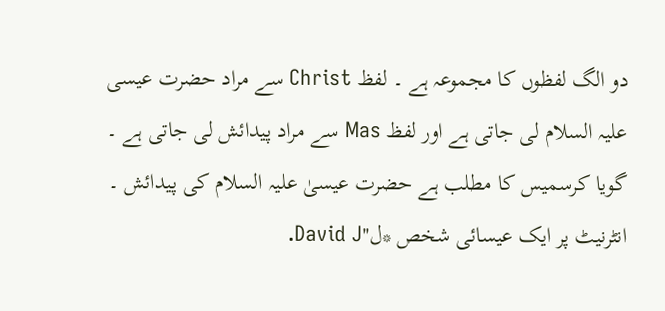دو الگ لفظوں کا مجموعہ ہے ۔ لفظ Christ سے مراد حضرت عیسی علیہ السلام لی جاتی ہے اور لفظ Mas سے مراد پیدائش لی جاتی ہے ۔ گویا کرسمیس کا مطلب ہے حضرت عیسیٰ علیہ السلام کی پیدائش ۔
انٹرنیٹ پر ایک عیسائی شخص *ل''David J.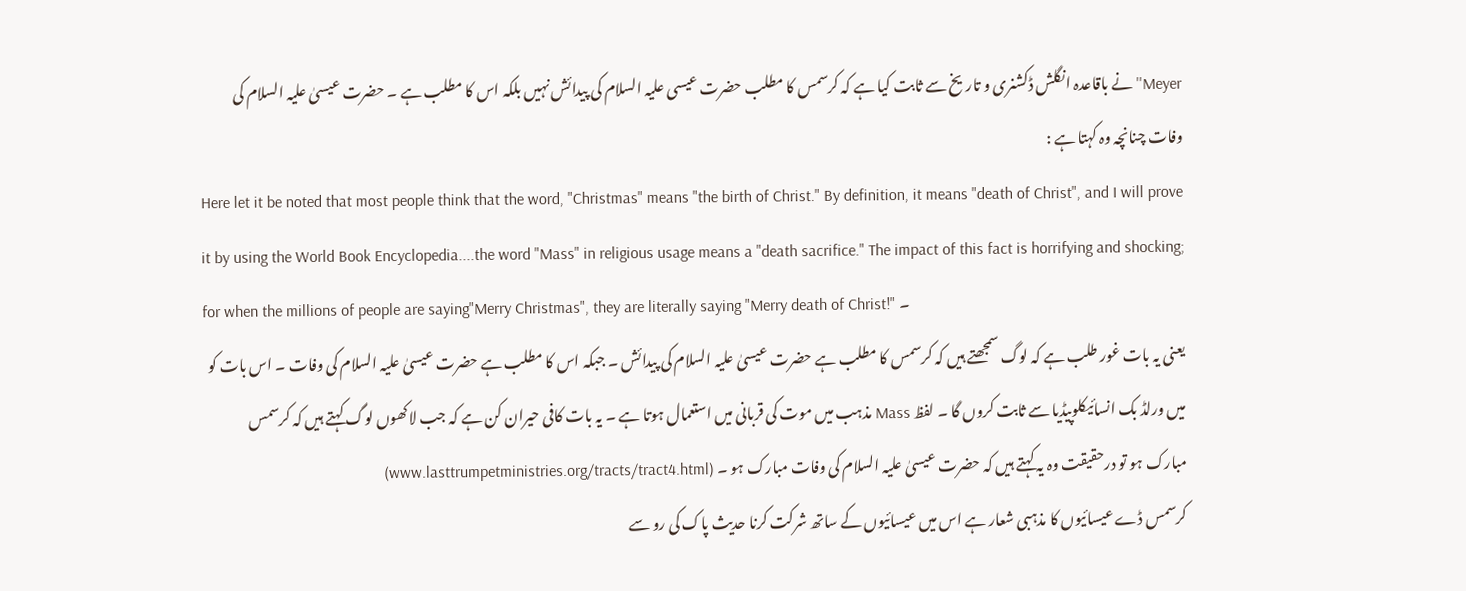Meyer'' نے باقاعدہ انگلش ڈکشنری و تاریخ سے ثابت کیا ہے کہ کرسمس کا مطلب حضرت عیسی علیہ السلام کی پیدائش نہیں بلکہ اس کا مطلب ہے ۔ حضرت عیسیٰ علیہ السلام کی وفات چنانچہ وہ کہتا ہے :
Here let it be noted that most people think that the word, "Christmas" means "the birth of Christ." By definition, it means "death of Christ", and I will prove it by using the World Book Encyclopedia....the word "Mass" in religious usage means a "death sacrifice." The impact of this fact is horrifying and shocking; for when the millions of people are saying"Merry Christmas", they are literally saying "Merry death of Christ!" ۔
یعنی یہ بات غور طلب ہے کہ لوگ سمجھتے ہیں کہ کرسمس کا مطلب ہے حضرت عیسیٰ علیہ السلام کی پیدائش ۔ جبکہ اس کا مطلب ہے حضرت عیسیٰ علیہ السلام کی وفات ۔ اس بات کو میں ورلڈ بک انسائیکلوپیڈیا سے ثابت کروں گا ۔ لفظ Mass مذہب میں موت کی قربانی میں استعمال ہوتا ہے ۔ یہ بات کافی حیران کن ہے کہ جب لاکھوں لوگ کہتے ہیں کہ کرسمس مبارک ہو تو درحقیقت وہ یہ کہتے ہیں کہ حضرت عیسیٰ علیہ السلام کی وفات مبارک ہو ۔ (www.lasttrumpetministries.org/tracts/tract4.html)
کرسمس ڈے عیسائیوں کا مذہبی شعار ہے اس میں عیسائیوں کے ساتھ شرکت کرنا حدیث پاک کی رو سے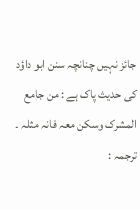جائز نہیں چنانچہ سنن ابو داؤد کی حدیث پاک ہے : من جامع المشرک وسکن معہ فانہ مثلہ ۔
ترجمہ :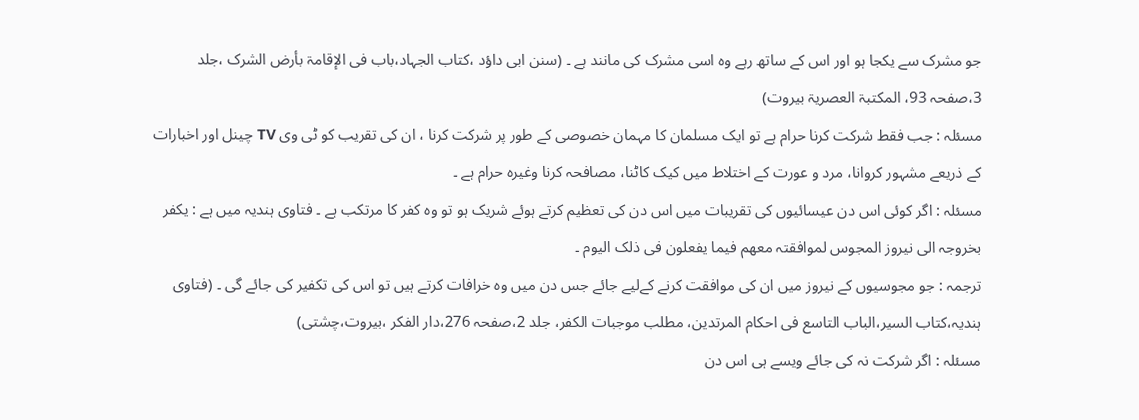جو مشرک سے یکجا ہو اور اس کے ساتھ رہے وہ اسی مشرک کی مانند ہے ۔ (سنن ابی داؤد ،کتاب الجہاد،باب فی الإقامۃ بأرض الشرک ،جلد 3،صفحہ 93، المکتبۃ العصریۃ بیروت)
مسئلہ : جب فقط شرکت کرنا حرام ہے تو ایک مسلمان کا مہمان خصوصی کے طور پر شرکت کرنا ، ان کی تقریب کو ٹی وی TV چینل اور اخبارات کے ذریعے مشہور کروانا، مرد و عورت کے اختلاط میں کیک کاٹنا، مصافحہ کرنا وغیرہ حرام ہے ۔
مسئلہ : اگر کوئی اس دن عیسائیوں کی تقریبات میں اس دن کی تعظیم کرتے ہوئے شریک ہو تو وہ کفر کا مرتکب ہے ۔ فتاوی ہندیہ میں ہے : یکفر بخروجہ الی نیروز المجوس لموافقتہ معھم فیما یفعلون فی ذلک الیوم ۔
ترجمہ : جو مجوسیوں کے نیروز میں ان کی موافقت کرنے کےلیے جائے جس دن میں وہ خرافات کرتے ہیں تو اس کی تکفیر کی جائے گی ۔ (فتاوی ہندیہ،کتاب السیر،الباب التاسع فی احکام المرتدین، مطلب موجبات الکفر، جلد 2،صفحہ 276،دار الفکر ،بیروت،چشتی)
مسئلہ : اگر شرکت نہ کی جائے ویسے ہی اس دن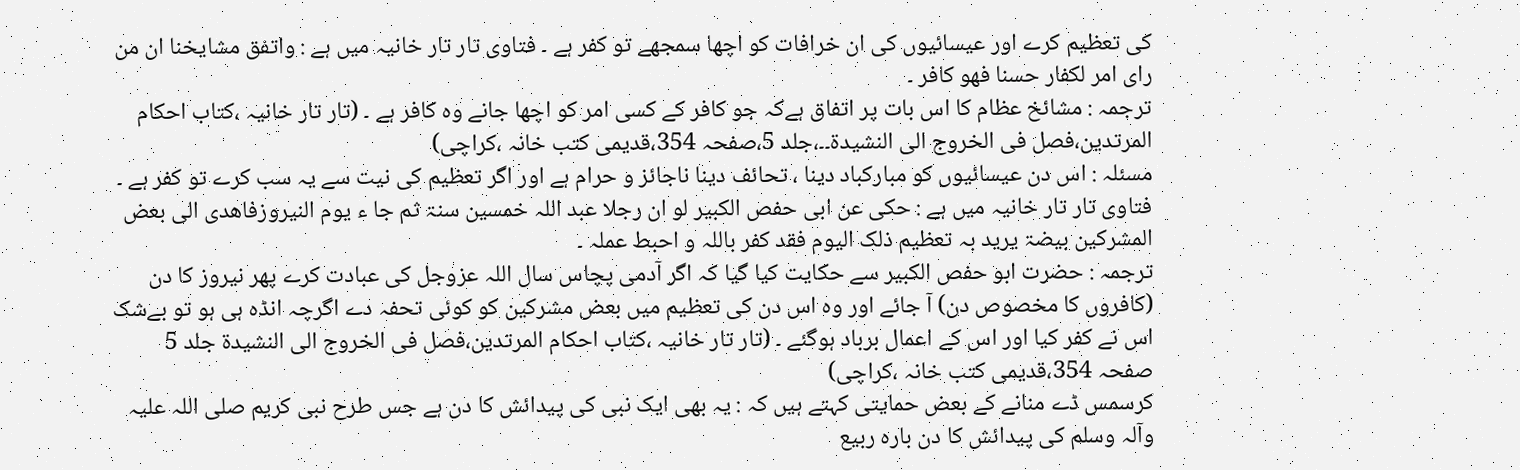کی تعظیم کرے اور عیسائیوں کی ان خرافات کو اچھا سمجھے تو کفر ہے ۔ فتاوی تار تار خانیہ میں ہے : واتفق مشایخنا ان من رای امر لکفار حسنا فھو کافر ۔
ترجمہ : مشائخ عظام کا اس بات پر اتفاق ہےکہ جو کافر کے کسی امر کو اچھا جانے وہ کافر ہے ۔ (تار تار خانیہ ،کتاب احکام المرتدین،فصل فی الخروج الی النشیدۃ۔۔،جلد 5،صفحہ 354،قدیمی کتب خانہ ،کراچی)
مسئلہ : اس دن عیسائیوں کو مبارکباد دینا ، تحائف دینا ناجائز و حرام ہے اور اگر تعظیم کی نیت سے یہ سب کرے تو کفر ہے ۔ فتاوی تار تار خانیہ میں ہے : حکی عن ابی حفص الکبیر لو ان رجلا عبد اللہ خمسین سنۃ ثم جا ء یوم النیروزفاھدی الی بعض المشرکین بیضۃ یرید بہ تعظیم ذلک الیوم فقد کفر باللہ و احبط عملہ ۔
ترجمہ : حضرت ابو حفص الکبیر سے حکایت کیا گیا کہ اگر آدمی پچاس سال اللہ عزوجل کی عبادت کرے پھر نیروز کا دن (کافروں کا مخصوص دن) آ جائے اور وہ اس دن کی تعظیم میں بعض مشرکین کو کوئی تحفہ دے اگرچہ انڈہ ہی ہو تو بےشک اس نے کفر کیا اور اس کے اعمال برباد ہوگئے ۔ (تار تار خانیہ ،کتاب احکام المرتدین،فصل فی الخروج الی النشیدۃ جلد 5 صفحہ 354،قدیمی کتب خانہ ،کراچی)
کرسمس ڈے منانے کے بعض حمایتی کہتے ہیں کہ : یہ بھی ایک نبی کی پیدائش کا دن ہے جس طرح نبی کریم صلی اللہ علیہ وآلہ وسلم کی پیدائش کا دن بارہ ربیع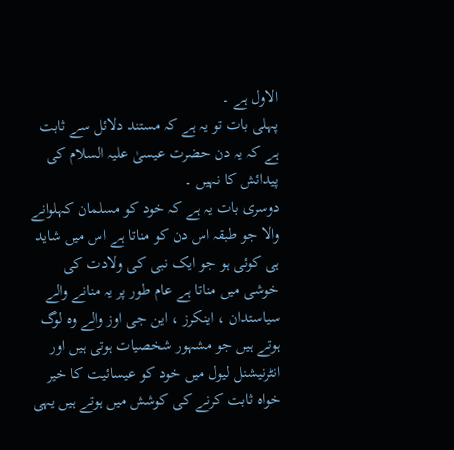الاول ہے ۔
پہلی بات تو یہ ہے کہ مستند دلائل سے ثابت ہے کہ یہ دن حضرت عیسیٰ علیہ السلام کی پیدائش کا نہیں ۔
دوسری بات یہ ہے کہ خود کو مسلمان کہلوانے والا جو طبقہ اس دن کو مناتا ہے اس میں شاید ہی کوئی ہو جو ایک نبی کی ولادت کی خوشی میں مناتا ہے عام طور پر یہ منانے والے سیاستدان ، اینکرز ، این جی اوز والے وہ لوگ ہوتے ہیں جو مشہور شخصیات ہوتی ہیں اور انٹرنیشنل لیول میں خود کو عیسائیت کا خیر خواہ ثابت کرنے کی کوشش میں ہوتے ہیں یہی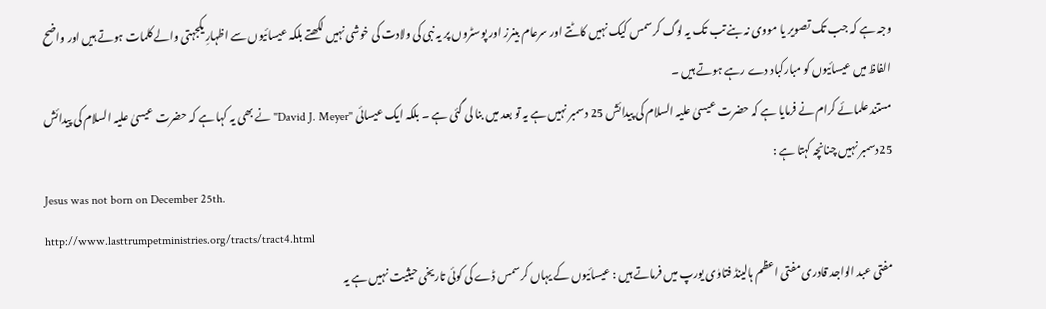وجہ ہے کہ جب تک تصویر یا مووی نہ بنے تب تک یہ لوگ کرسمس کیک نہیں کاٹتے اور سرعام بینرز اور پوسٹروں پر یہ نبی کی ولادت کی خوشی نہیں لکھتے بلکہ عیسائیوں سے اظہارِ یکجہتی والے کلمات ہوتے ہیں اور واضح الفاظ میں عیسائیوں کو مبارکباد دے رہے ہوتے ہیں ۔
مستند علمائے کرام نے فرمایا ہے کہ حضرت عیسیٰ علیہ السلام کی پیدائش 25 دسمبر نہیں ہے یہ تو بعد میں بنا لی گئی ہے ۔ بلکہ ایک عیسائی ''David J. Meyer'' نے بھی یہ کہا ہے کہ حضرت عیسیٰ علیہ السلام کی پیدائش 25دسمبر نہیں چنانچہ کہتا ہے :
Jesus was not born on December 25th.
http://www.lasttrumpetministries.org/tracts/tract4.html
مفتی عبد الواجد قادری مفتی اعظم ہالینڈ فتاوٰی یورپ میں فرماتے ہیں : عیسائیوں کے یہاں کرسمس ڈے کی کوئی تاریخی حیثیت نہیں ہے یہ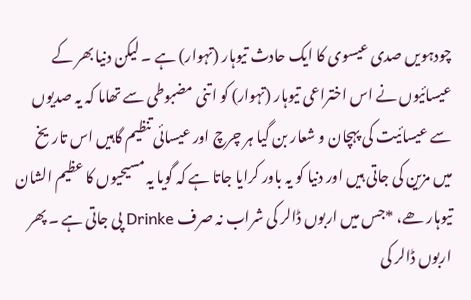چودہویں صدی عیسوی کا ایک حادث تیوہار (تہوار) ہے ۔ لیکن دنیا بھر کے عیسائیوں نے اس اختراعی تیوہار (تہوار) کو اتنی مضبوطی سے تھاما کہ یہ صدیوں سے عیسائیت کی پہچان و شعار بن گیا ہر چرچ اور عیسائی تنظیم گاہیں اس تاریخ میں مزین کی جاتی ہیں اور دنیا کو یہ باور کرایا جاتا ہے کہ گویا یہ مسیحیوں کا عظیم الشان تیوہار ھے، *جس میں اربوں ڈالر کی شراب نہ صرف Drinke پی جاتی ہے ۔ پھر اربوں ڈالر کی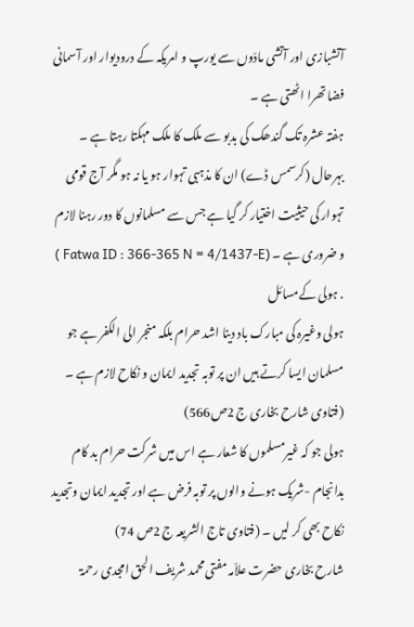آتشبازی اور آتشی مادّوں سے یورپ و امریکہ کے درودیوار اور آسمانی فضا تھرا اٹھتی ہے ۔
ہفتہ عشرہ تک گندھک کی بدبو سے ملک کا ملک مہکتا رہتا ہے ۔ بہرحال (کرسمس ڈے) ان کا مذہبی تہوار ہو یا نہ ہو مگر آج قومی تہوار کی حیثیت اختیار کر گیا ہے جس سے مسلمانوں کا دور رہنا لازم و ضروری ہے ۔ (Fatwa ID : 366-365 N = 4/1437-E )
. ہولی کےمسائل
ہولی وغیرہ کی مبارک باد دینا اشد حرام بلکہ منجر الی الکفر ہے جو مسلمان ایسا کرتے ہیں ان پر توبہ تجدید ایمان و نکاح لازم ہے ۔ (فتاوی شارح بخاری ج 2ص566)
ہولی جو کہ غیرمسلموں کا شعار ہے اس میں شرکت حرام بد کام بدانجام -شریک ہونے والوں پر توبہ فرض ہے اور تجدید ایمان وتجدید نکاح بھی کر لیں ۔ (فتاوی تاج الشریعہ ج 2ص 74)
شارح بخاری حضرت علاّمہ مفتی محمد شریف الحق امجدی رحمۃ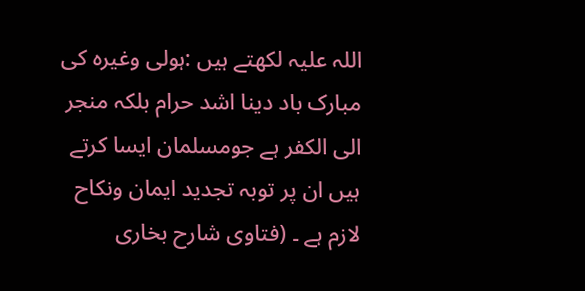اللہ علیہ لکھتے ہیں :ہولی وغیرہ کی مبارک باد دینا اشد حرام بلکہ منجر الی الکفر ہے جومسلمان ایسا کرتے ہیں ان پر توبہ تجدید ایمان ونکاح لازم ہے ۔ (فتاوی شارح بخاری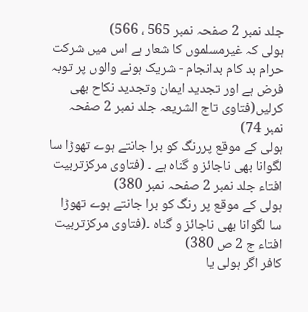جلد نمبر 2 صفحہ نمبر 565 ، 566)
ہولی کہ غیرمسلموں کا شعار ہے اس میں شرکت حرام بد کام بدانجام - شریک ہونے والوں پر توبہ فرض ہے اور تجدید ایمان وتجدید نکاح بھی کرلیں(فتاوی تاج الشریعہ جلد نمبر 2 صفحہ نمبر 74)
ہولی کے موقع پررنگ کو برا جانتے ہوے تھوڑا سا لگوانا بھی ناجائز و گناہ ہے ۔ (فتاوی مرکزتربیت افتاء جلد نمبر 2 صفحہ نمبر 380)
ہولی کے موقع پر رنگ کو برا جانتے ہوے تھوڑا سا لگوانا بھی ناجائز و گناہ ۔(فتاوی مرکزتربیت افتاء ج 2 ص 380)
کافر اگر ہولی یا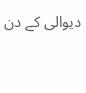دیوالی کے دن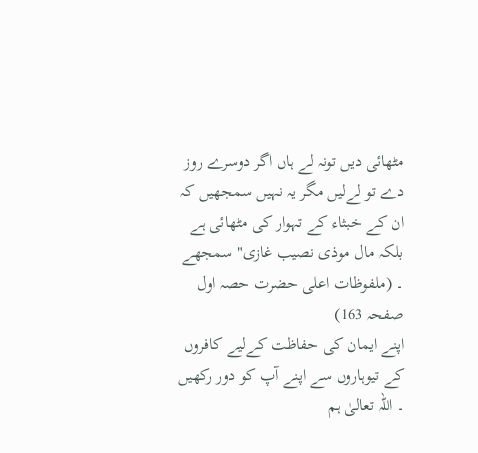مٹھائی دیں تونہ لے ہاں اگر دوسرے روز دے تو لےلیں مگر یہ نہیں سمجھیں کہ ان کے خبثاء کے تہوار کی مٹھائی ہے بلکہ مال موذی نصیب غازی" سمجھے ۔ (ملفوظات اعلی حضرت حصہ اول صفحہ 163)
اپنے ایمان کی حفاظت کےلیے کافروں کے تیوہاروں سے اپنے آپ کو دور رکھیں ۔ اللہ تعالیٰ ہم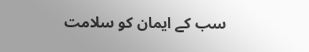سب کے ایمان کو سلامت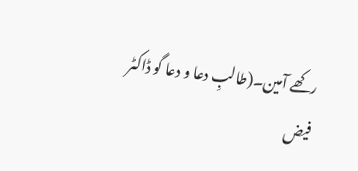رکھے آمین۔(طالبِ دعا و دعا گو ڈاکٹر فیض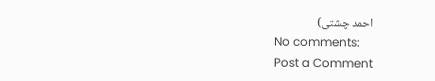احمد چشتی)
No comments:
Post a Comment